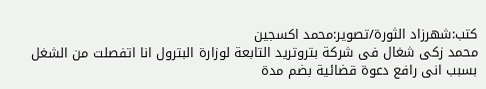كتب:شهرزاد الثورة/تصوير:محمد اكسجين
محمد زكى شغال فى شركة بتروتريد التابعة لوزارة البترول انا اتفصلت من الشغل بسبب انى رافع دعوة قضائية بضم مدة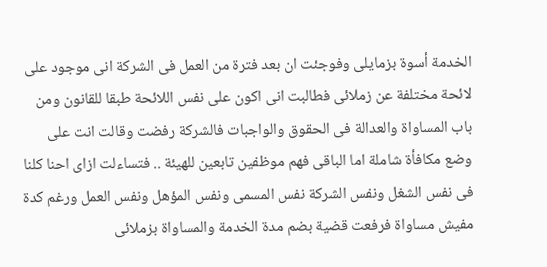الخدمة أسوة بزمايلى وفوجئت ان بعد فترة من العمل فى الشركة انى موجود على لائحة مختلفة عن زملائى فطالبت انى اكون على نفس اللائحة طبقا للقانون ومن باب المساواة والعدالة فى الحقوق والواجبات فالشركة رفضت وقالت انت على وضع مكافأة شاملة اما الباقى فهم موظفين تابعين للهيئة .. فتساءلت ازاى احنا كلنا فى نفس الشغل ونفس الشركة نفس المسمى ونفس المؤهل ونفس العمل ورغم كدة مفيش مساواة فرفعت قضية بضم مدة الخدمة والمساواة بزملائى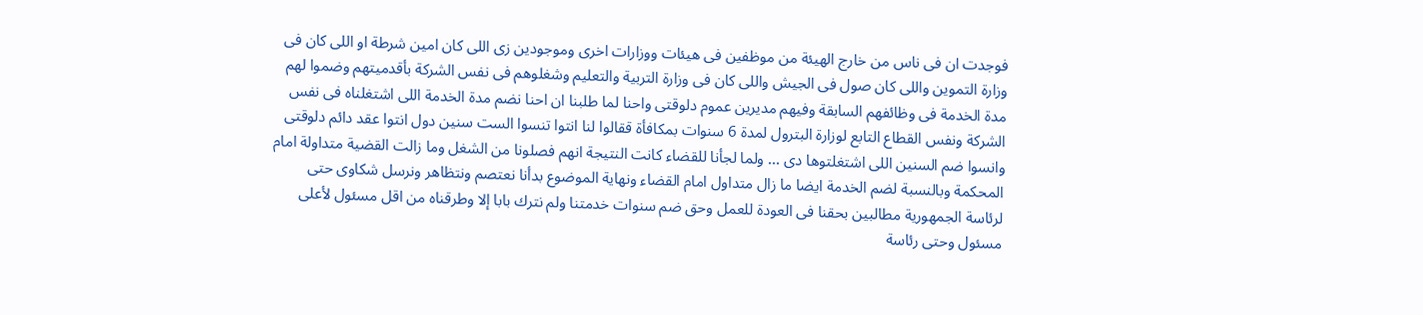فوجدت ان فى ناس من خارج الهيئة من موظفين فى هيئات ووزارات اخرى وموجودين زى اللى كان امين شرطة او اللى كان فى وزارة التموين واللى كان صول فى الجيش واللى كان فى وزارة التربية والتعليم وشغلوهم فى نفس الشركة بأقدميتهم وضموا لهم مدة الخدمة فى وظائفهم السابقة وفيهم مديرين عموم دلوقتى واحنا لما طلبنا ان احنا نضم مدة الخدمة اللى اشتغلناه فى نفس الشركة ونفس القطاع التابع لوزارة البترول لمدة 6 سنوات بمكافأة ققالوا لنا انتوا تنسوا الست سنين دول انتوا عقد دائم دلوقتى وانسوا ضم السنين اللى اشتغلتوها دى ... ولما لجأنا للقضاء كانت النتيجة انهم فصلونا من الشغل وما زالت القضية متداولة امام المحكمة وبالنسبة لضم الخدمة ايضا ما زال متداول امام القضاء ونهاية الموضوع بدأنا نعتصم ونتظاهر ونرسل شكاوى حتى لرئاسة الجمهورية مطالبين بحقنا فى العودة للعمل وحق ضم سنوات خدمتنا ولم نترك بابا إلا وطرقناه من اقل مسئول لأعلى مسئول وحتى رئاسة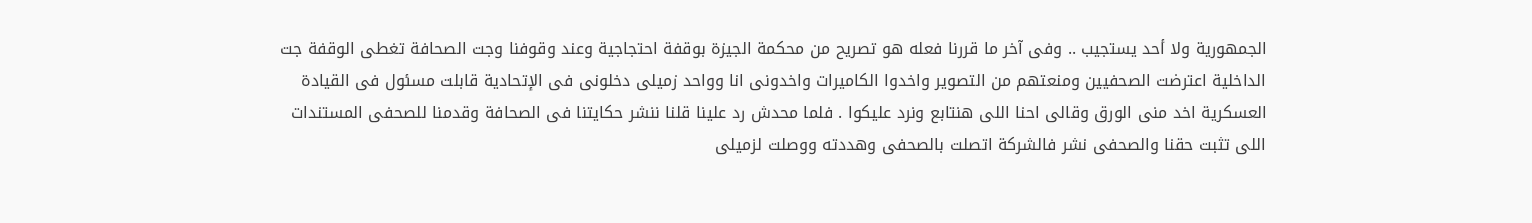الجمهورية ولا أحد يستجيب .. وفى آخر ما قررنا فعله هو تصريح من محكمة الجيزة بوقفة احتجاجية وعند وقوفنا وجت الصحافة تغطى الوقفة جت الداخلية اعترضت الصحفيين ومنعتهم من التصوير واخدوا الكاميرات واخدونى انا وواحد زميلى دخلونى فى الإتحادية قابلت مسئول فى القيادة العسكرية اخد منى الورق وقالى احنا اللى هنتابع ونرد عليكوا . فلما محدش رد علينا قلنا ننشر حكايتنا فى الصحافة وقدمنا للصحفى المستندات اللى تثبت حقنا والصحفى نشر فالشركة اتصلت بالصحفى وهددته ووصلت لزميلى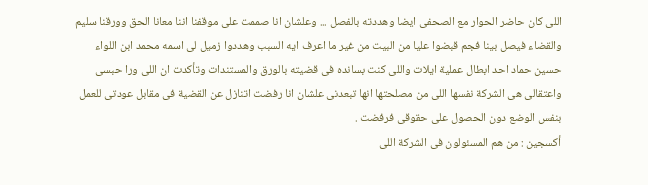اللى كان حاضر الحوار مع الصحفى ايضا وهددته بالفصل ... وعلشان انا صممت على موقفنا اننا معانا الحق وورقنا سليم والقضاء فيصل بينا فجم قبضوا عليا من البيت من غير ما اعرف ايه السبب وهددوا زميل لى اسمه محمد ابن اللواء حسين حماد احد ابطال عملية ايلات واللى كنت بسانده فى قضيته بالورق والمستندات وتأكدت ان اللى ورا حبسى واعتقالى هى الشركة نفسها اللى من مصلحتها انها تبعدنى علشان انا رفضت اتنازل عن القضية فى مقابل عودتى للعمل بنفس الوضع دون الحصول على حقوقى فرفضت .
أكسجين : من هم المسئولون فى الشركة اللى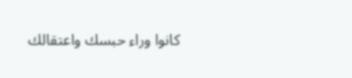كانوا وراء حبسك واعتقالك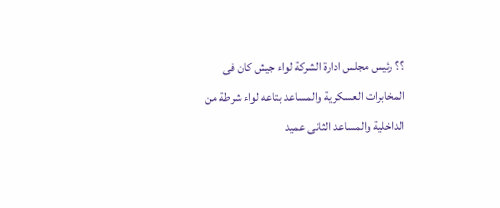؟؟ رئيس مجلس ادارة الشركة لواء جيش كان فى المخابرات العسكرية والمساعد بتاعه لواء شرطة من الداخلية والمساعد الثانى عميد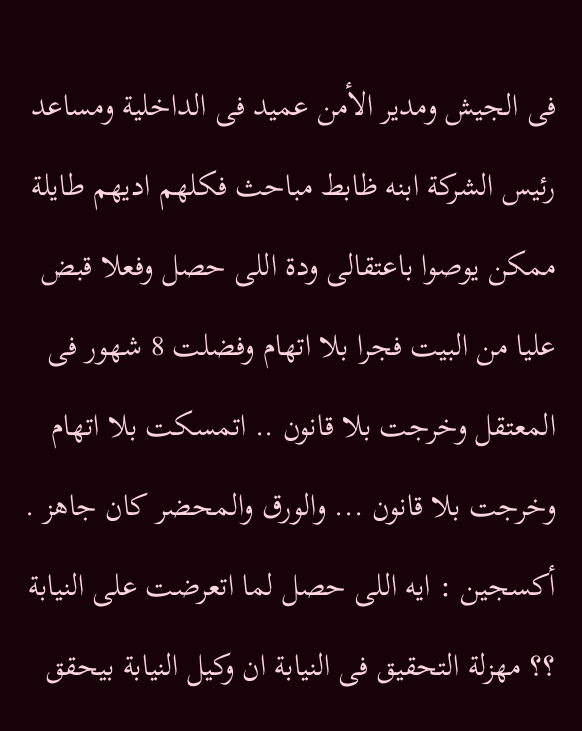فى الجيش ومدير الأمن عميد فى الداخلية ومساعد رئيس الشركة ابنه ظابط مباحث فكلهم اديهم طايلة ممكن يوصوا باعتقالى ودة اللى حصل وفعلا قبض عليا من البيت فجرا بلا اتهام وفضلت 8 شهور فى المعتقل وخرجت بلا قانون .. اتمسكت بلا اتهام وخرجت بلا قانون ... والورق والمحضر كان جاهز . أكسجين : ايه اللى حصل لما اتعرضت على النيابة ؟؟ مهزلة التحقيق فى النيابة ان وكيل النيابة بيحقق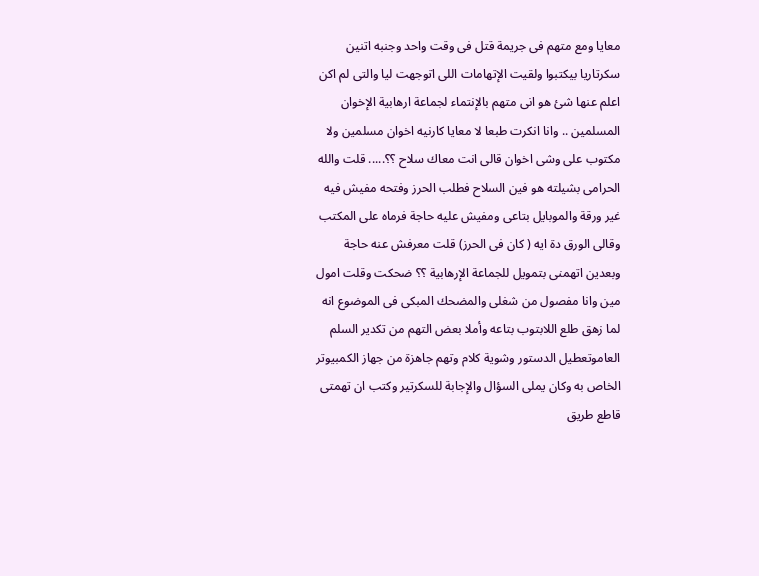معايا ومع متهم فى جريمة قتل فى وقت واحد وجنبه اتنين سكرتاريا بيكتبوا ولقيت الإتهامات اللى اتوجهت ليا والتى لم اكن اعلم عنها شئ هو انى متهم بالإنتماء لجماعة ارهابية الإخوان المسلمين .. وانا انكرت طبعا لا معايا كارنيه اخوان مسلمين ولا مكتوب على وشى اخوان قالى انت معاك سلاح ؟؟..... قلت والله الحرامى بشيلته هو فين السلاح فطلب الحرز وفتحه مفيش فيه غير ورقة والموبايل بتاعى ومفيش عليه حاجة فرماه على المكتب وقالى الورق دة ايه ( كان فى الحرز) قلت معرفش عنه حاجة
وبعدين اتهمنى بتمويل للجماعة الإرهابية ؟؟ ضحكت وقلت امول مين وانا مفصول من شغلى والمضحك المبكى فى الموضوع انه لما زهق طلع اللابتوب بتاعه وأملا بعض التهم من تكدير السلم العاموتعطيل الدستور وشوية كلام وتهم جاهزة من جهاز الكمبيوتر الخاص به وكان يملى السؤال والإجابة للسكرتير وكتب ان تهمتى قاطع طريق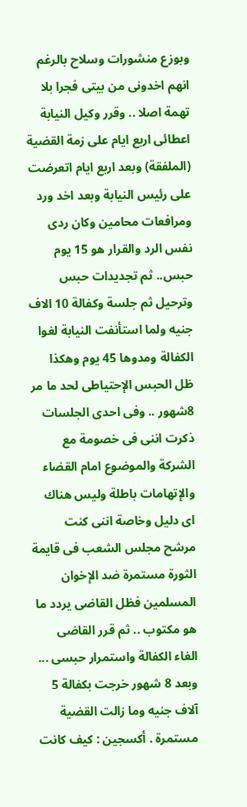وبوزع منشورات وسلاح بالرغم انهم اخدونى من بيتى فجرا بلا تهمة اصلا .. وقرر وكيل النيابة اعطائى اربع ايام على زمة القضية (الملفقة) وبعد اربع ايام اتعرضت على رئيس النيابة وبعد اخد ورد ومرافعات محامين وكان ردى نفس الرد والقرار هو 15 يوم حبس.. ثم تجديدات حبس وترحيل ثم جلسة وكفالة 10 الاف جنيه ولما استأنفت النيابة لغوا الكفالة ومدوها 45 يوم وهكذا ظل الحبس الإحتياطى لحد ما مر 8شهور .. وفى احدى الجلسات ذكرت اننى فى خصومة مع الشركة والموضوع امام القضاء والإتهامات باطلة وليس هناك اى دليل وخاصة اننى كنت مرشح مجلس الشعب فى قايمة الثورة مستمرة ضد الإخوان المسلمين فظل القاضى يردد ما هو مكتوب .. ثم قرر القاضى الغاء الكفالة واستمرار حبسى ... وبعد 8 شهور خرجت بكفالة 5 آلاف جنيه وما زالت القضية مستمرة . أكسجين : كيف كانت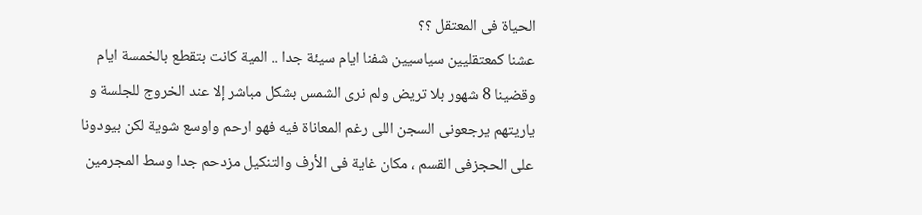الحياة فى المعتقل ؟؟
عشنا كمعتقليين سياسيين شفنا ايام سيئة جدا .. المية كانت بتقطع بالخمسة ايام وقضينا 8 شهور بلا تريض ولم نرى الشمس بشكل مباشر إلا عند الخروج للجلسة و ياريتهم يرجعونى السجن اللى رغم المعاناة فيه فهو ارحم واوسع شوية لكن بيودونا على الحجزفى القسم ، مكان غاية فى الأرف والتنكيل مزدحم جدا وسط المجرمين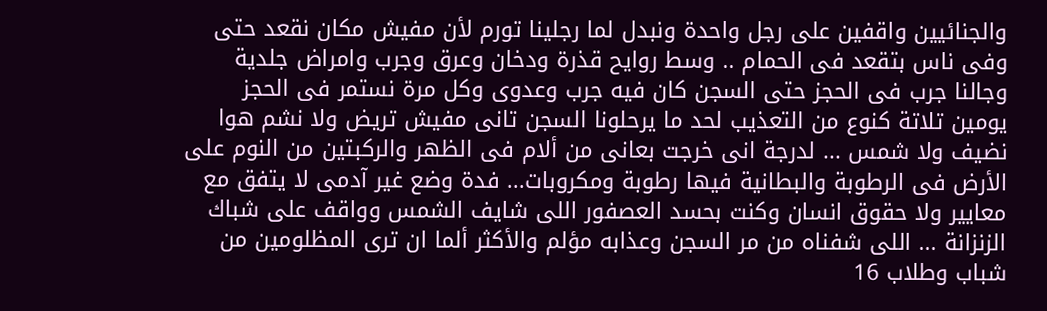والجنائيين واقفين على رجل واحدة ونبدل لما رجلينا تورم لأن مفيش مكان نقعد حتى وفى ناس بتقعد فى الحمام .. وسط روايح قذرة ودخان وعرق وجرب وامراض جلدية وجالنا جرب فى الحجز حتى السجن كان فيه جرب وعدوى وكل مرة نستمر فى الحجز يومين تلاتة كنوع من التعذيب لحد ما يرحلونا السجن تانى مفيش تريض ولا نشم هوا نضيف ولا شمس ... لدرجة انى خرجت بعانى من ألام فى الظهر والركبتين من النوم على الأرض فى الرطوبة والبطانية فيها رطوبة ومكروبات... فدة وضع غير آدمى لا يتفق مع معايير ولا حقوق انسان وكنت بحسد العصفور اللى شايف الشمس وواقف على شباك الزنزانة ... اللى شفناه من مر السجن وعذابه مؤلم والأكثر ألما ان ترى المظلومين من شباب وطلاب 16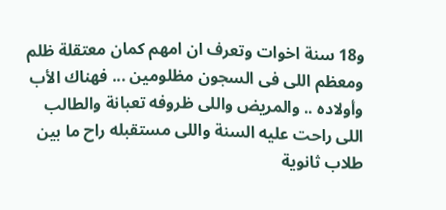و18 سنة اخوات وتعرف ان امهم كمان معتقلة ظلم ومعظم اللى فى السجون مظلومين ... فهناك الأب وأولاده .. والمريض واللى ظروفه تعبانة والطالب اللى راحت عليه السنة واللى مستقبله راح ما بين طلاب ثانوية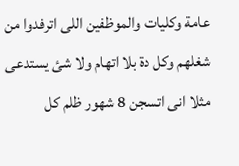عامة وكليات والموظفين اللى اترفدوا من شغلهم وكل دة بلا اتهام ولا شئ يستدعى مثلا انى اتسجن 8 شهور ظلم كل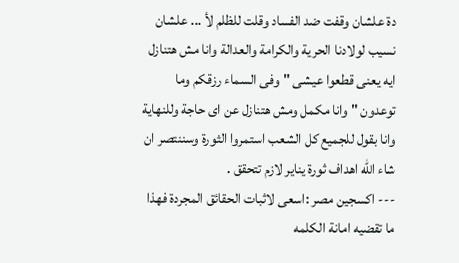دة علشان وقفت ضد الفساد وقلت للظلم لأ ... علشان نسيب لولادنا الحرية والكرامة والعدالة وانا مش هتنازل ايه يعنى قطعوا عيشى " وفى السماء رزقكم وما توعدون " وانا مكمل ومش هتنازل عن اى حاجة وللنهاية وانا بقول للجميع كل الشعب استمروا الثورة وسننتصر ان شاء الله اهداف ثورة يناير لازم تتحقق .
--- اكسجين مصر :اسعى لاثبات الحقائق المجردة فهذا ما تقضيه امانة الكلمه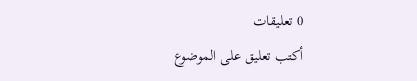0 تعليقات
أكتب تعليق على الموضوع